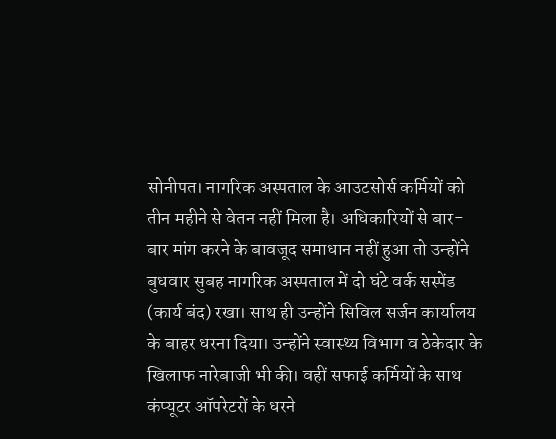सोनीपत। नागरिक अस्पताल के आउटसोर्स कर्मियों को तीन महीने से वेतन नहीं मिला है। अधिकारियों से बार-बार मांग करने के बावजूद समाधान नहीं हुआ तो उन्होंने बुधवार सुबह नागरिक अस्पताल में दो घंटे वर्क सस्पेंड (कार्य बंद) रखा। साथ ही उन्होंने सिविल सर्जन कार्यालय के बाहर धरना दिया। उन्होंने स्वास्थ्य विभाग व ठेकेदार के खिलाफ नारेबाजी भी की। वहीं सफाई कर्मियों के साथ कंप्यूटर ऑपरेटरों के धरने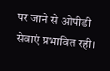पर जाने से ओपीडी सेवाएं प्रभावित रही।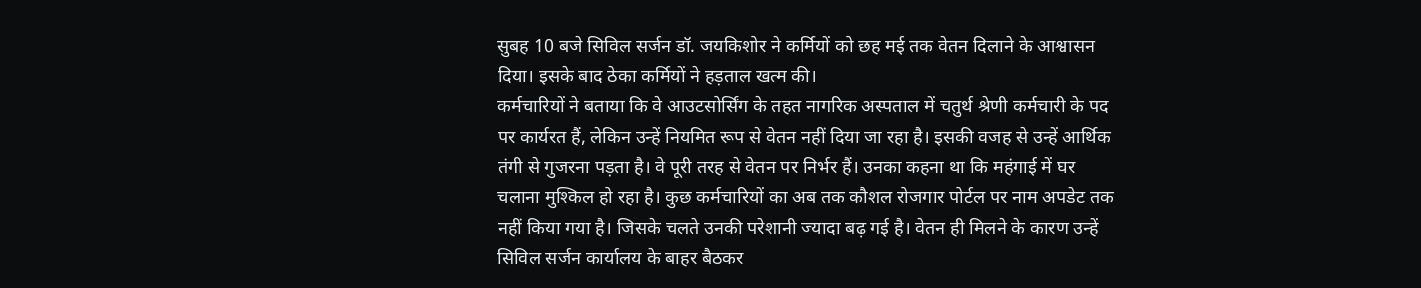सुबह 10 बजे सिविल सर्जन डॉ. जयकिशोर ने कर्मियों को छह मई तक वेतन दिलाने के आश्वासन दिया। इसके बाद ठेका कर्मियों ने हड़ताल खत्म की।
कर्मचारियों ने बताया कि वे आउटसोर्सिंग के तहत नागरिक अस्पताल में चतुर्थ श्रेणी कर्मचारी के पद पर कार्यरत हैं, लेकिन उन्हें नियमित रूप से वेतन नहीं दिया जा रहा है। इसकी वजह से उन्हें आर्थिक तंगी से गुजरना पड़ता है। वे पूरी तरह से वेतन पर निर्भर हैं। उनका कहना था कि महंगाई में घर चलाना मुश्किल हो रहा है। कुछ कर्मचारियों का अब तक कौशल रोजगार पोर्टल पर नाम अपडेट तक नहीं किया गया है। जिसके चलते उनकी परेशानी ज्यादा बढ़ गई है। वेतन ही मिलने के कारण उन्हें सिविल सर्जन कार्यालय के बाहर बैठकर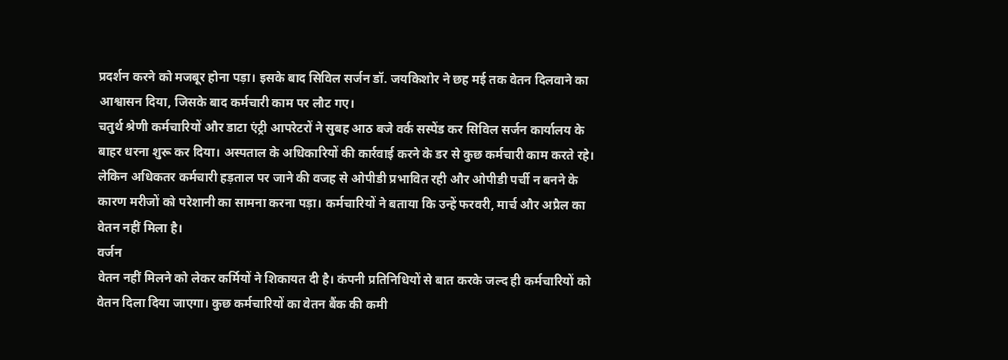प्रदर्शन करने को मजबूर होना पड़ा। इसके बाद सिविल सर्जन डॉ. जयकिशोर ने छह मई तक वेतन दिलवाने का आश्वासन दिया, जिसके बाद कर्मचारी काम पर लौट गए।
चतुर्थ श्रेणी कर्मचारियों और डाटा एंट्री आपरेटरों ने सुबह आठ बजे वर्क सस्पेंड कर सिविल सर्जन कार्यालय के बाहर धरना शुरू कर दिया। अस्पताल के अधिकारियों की कार्रवाई करने के डर से कुछ कर्मचारी काम करते रहे। लेकिन अधिकतर कर्मचारी हड़ताल पर जाने की वजह से ओपीडी प्रभावित रही और ओपीडी पर्ची न बनने के कारण मरीजों को परेशानी का सामना करना पड़ा। कर्मचारियों ने बताया कि उन्हें फरवरी, मार्च और अप्रैल का वेतन नहीं मिला है।
वर्जन
वेतन नहीं मिलने को लेकर कर्मियों ने शिकायत दी है। कंपनी प्रतिनिधियों से बात करके जल्द ही कर्मचारियों को वेतन दिला दिया जाएगा। कुछ कर्मचारियों का वेतन बैंक की कमी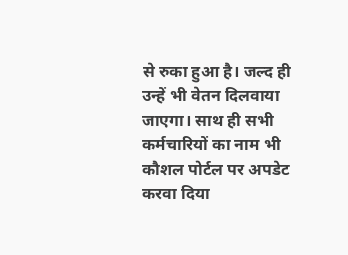से रुका हुआ है। जल्द ही उन्हें भी वेतन दिलवाया जाएगा। साथ ही सभी कर्मचारियों का नाम भी कौशल पोर्टल पर अपडेट करवा दिया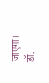जाएगा।
डॉ.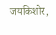जयकिशोर,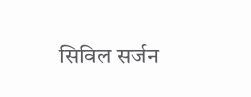सिविल सर्जन